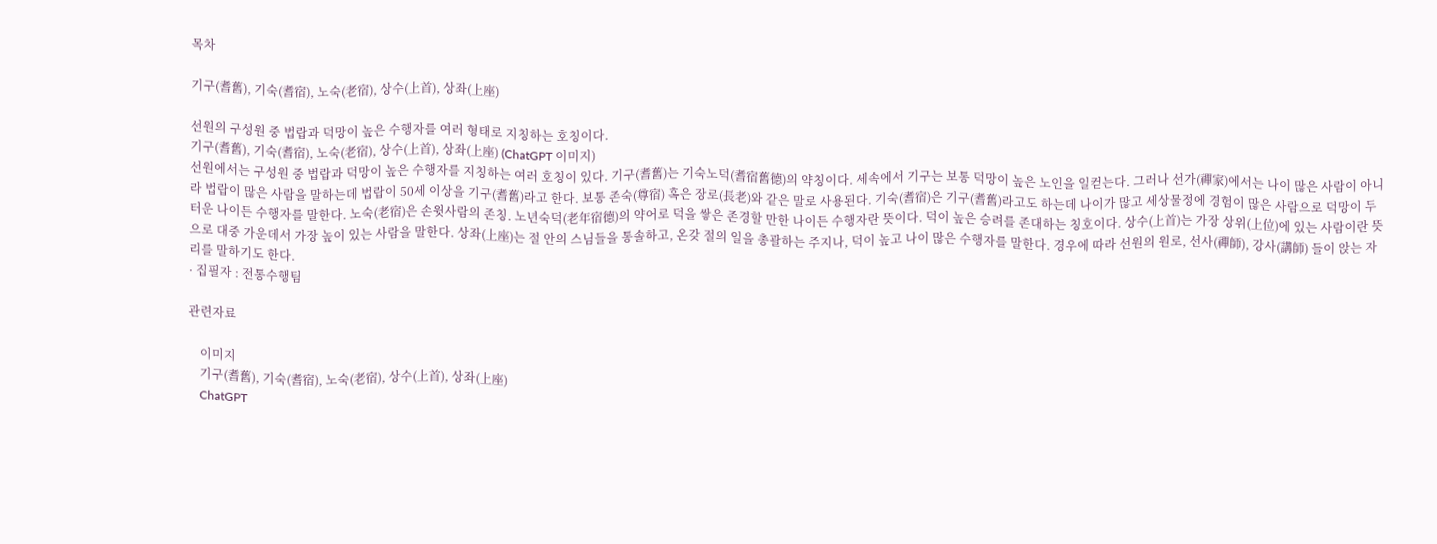목차

기구(耆舊), 기숙(耆宿), 노숙(老宿), 상수(上首), 상좌(上座)

선원의 구성원 중 법랍과 덕망이 높은 수행자를 여러 형태로 지칭하는 호칭이다.
기구(耆舊), 기숙(耆宿), 노숙(老宿), 상수(上首), 상좌(上座) (ChatGPT 이미지)
선원에서는 구성원 중 법랍과 덕망이 높은 수행자를 지칭하는 여러 호칭이 있다. 기구(耆舊)는 기숙노덕(耆宿舊德)의 약칭이다. 세속에서 기구는 보통 덕망이 높은 노인을 일컫는다. 그러나 선가(禪家)에서는 나이 많은 사람이 아니라 법랍이 많은 사람을 말하는데 법랍이 50세 이상을 기구(耆舊)라고 한다. 보통 존숙(尊宿) 혹은 장로(長老)와 같은 말로 사용된다. 기숙(耆宿)은 기구(耆舊)라고도 하는데 나이가 많고 세상물정에 경험이 많은 사람으로 덕망이 두터운 나이든 수행자를 말한다. 노숙(老宿)은 손윗사람의 존칭. 노년숙덕(老年宿德)의 약어로 덕을 쌓은 존경할 만한 나이든 수행자란 뜻이다. 덕이 높은 승려를 존대하는 칭호이다. 상수(上首)는 가장 상위(上位)에 있는 사람이란 뜻으로 대중 가운데서 가장 높이 있는 사람을 말한다. 상좌(上座)는 절 안의 스님들을 통솔하고, 온갖 절의 일을 총괄하는 주지나, 덕이 높고 나이 많은 수행자를 말한다. 경우에 따라 선원의 원로, 선사(禪師), 강사(講師) 들이 앉는 자리를 말하기도 한다.
· 집필자 : 전통수행팀

관련자료

    이미지
    기구(耆舊), 기숙(耆宿), 노숙(老宿), 상수(上首), 상좌(上座)
    ChatGPT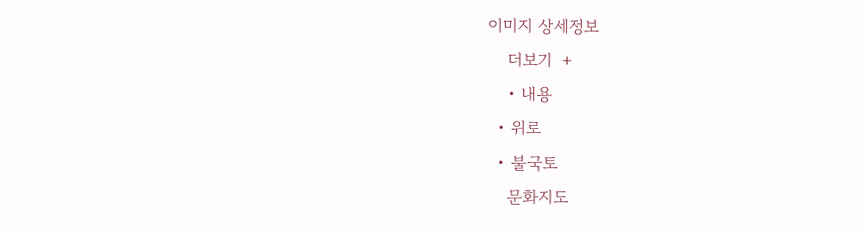이미지 상세정보
    더보기  +
    • 내용
  • 위로
  • 불국토
    문화지도